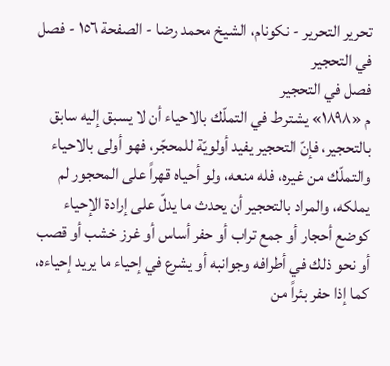تحرير التحرير - نکونام، الشيخ محمد رضا - الصفحة ١٥٦ - فصل في التحجير
فصل في التحجير
م «١٨٩٨» يشترط في التملّك بالاحياء أن لا يسبق إليه سابق بالتحجير، فإنّ التحجير يفيد أولويّة للمحجّر، فهو أولى بالاحياء والتملّك من غيره، فله منعه، ولو أحياه قهراً على المحجور لم يملكه، والمراد بالتحجير أن يحدث ما يدلّ على إرادة الإحياء كوضع أحجار أو جمع تراب أو حفر أساس أو غرز خشب أو قصب أو نحو ذلك في أطرافه وجوانبه أو يشرع في إحياء ما يريد إحياءه، كما إذا حفر بئراً من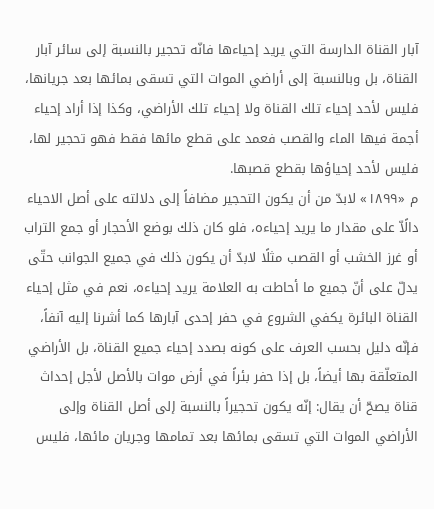آبار القناة الدارسة التي يريد إحياءها فانّه تحجير بالنسبة إلى سائر آبار القناة، بل وبالنسبة إلى أراضي الموات التي تسقى بمائها بعد جريانها، فليس لأحد إحياء تلك القناة ولا إحياء تلك الأراضي، وكذا إذا أراد إحياء أجمة فيها الماء والقصب فعمد على قطع مائها فقط فهو تحجير لها، فليس لأحد إحياؤها بقطع قصبها.
م «١٨٩٩» لابدّ من أن يكون التحجير مضافاً إلى دلالته على أصل الاحياء دالًاّ على مقدار ما يريد إحياءه، فلو كان ذلك بوضع الأحجار أو جمع التراب أو غرز الخشب أو القصب مثلًا لابدّ أن يكون ذلك في جميع الجوانب حتّى يدلّ على أنّ جميع ما أحاطت به العلامة يريد إحياءه، نعم في مثل إحياء القناة البائرة يكفي الشروع في حفر إحدى آبارها كما أشرنا إليه آنفاً، فإنّه دليل بحسب العرف على كونه بصدد إحياء جميع القناة، بل الأراضي المتعلّقة بها أيضاً، بل إذا حفر بئراً في أرض موات بالأصل لأجل إحداث قناة يصحّ أن يقال: إنّه يكون تحجيراً بالنسبة إلى أصل القناة وإلى الأراضي الموات التي تسقى بمائها بعد تمامها وجريان مائها، فليس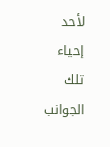لأحد إحياء تلك الجوانب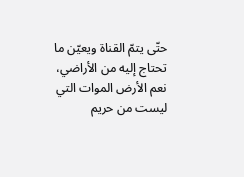حتّى يتمّ القناة ويعيّن ما تحتاج إليه من الأراضي، نعم الأرض الموات التي ليست من حريم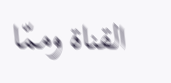القناة وممّا